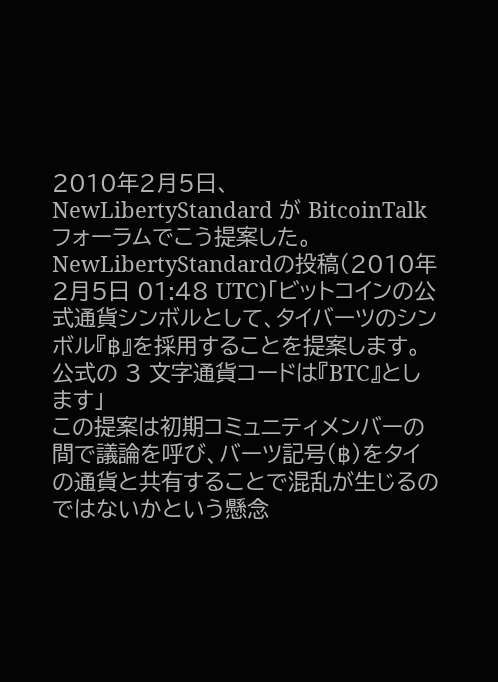2010年2月5日、NewLibertyStandard が BitcoinTalk フォーラムでこう提案した。
NewLibertyStandardの投稿(2010年2月5日 01:48 UTC)「ビットコインの公式通貨シンボルとして、タイバーツのシンボル『฿』を採用することを提案します。公式の 3 文字通貨コードは『BTC』とします」
この提案は初期コミュニティメンバーの間で議論を呼び、バーツ記号(฿)をタイの通貨と共有することで混乱が生じるのではないかという懸念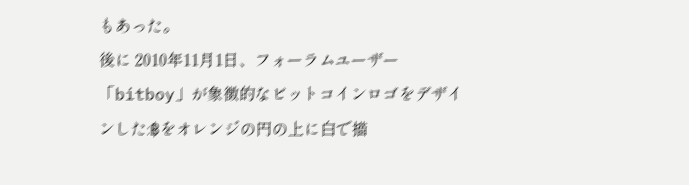もあった。
後に 2010年11月1日、フォーラムユーザー「bitboy」が象徴的なビットコインロゴをデザインした:฿をオレンジの円の上に白で描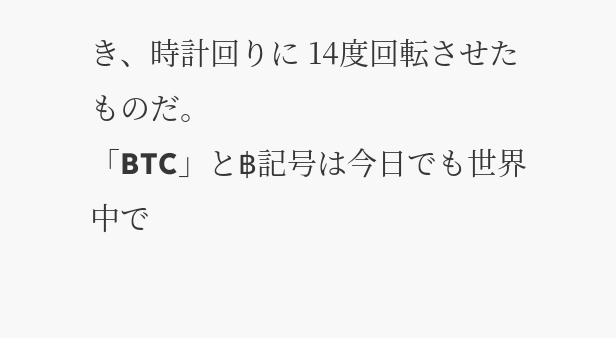き、時計回りに 14度回転させたものだ。
「BTC」と฿記号は今日でも世界中で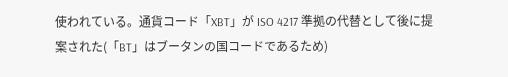使われている。通貨コード「XBT」が ISO 4217 準拠の代替として後に提案された(「BT」はブータンの国コードであるため)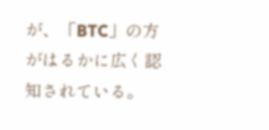が、「BTC」の方がはるかに広く認知されている。